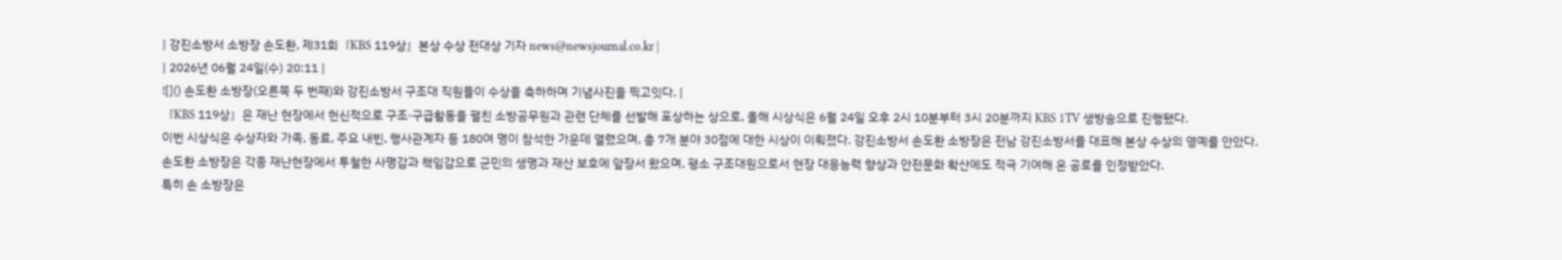| 강진소방서 소방장 손도환, 제31회『KBS 119상』본상 수상 전대상 기자 news@newsjournal.co.kr |
| 2026년 06월 24일(수) 20:11 |
![]() 손도환 소방장(오른쪽 두 번째)와 강진소방서 구조대 직원들이 수상을 축하하며 기념사진을 찍고잇다. |
『KBS 119상』은 재난 현장에서 헌신적으로 구조·구급활동을 펼친 소방공무원과 관련 단체를 선발해 포상하는 상으로, 올해 시상식은 6월 24일 오후 2시 10분부터 3시 20분까지 KBS 1TV 생방송으로 진행됐다.
이번 시상식은 수상자와 가족, 동료, 주요 내빈, 행사관계자 등 180여 명이 참석한 가운데 열렸으며, 총 7개 분야 30점에 대한 시상이 이뤄졌다. 강진소방서 손도환 소방장은 전남 강진소방서를 대표해 본상 수상의 영예를 안았다.
손도환 소방장은 각종 재난현장에서 투철한 사명감과 책임감으로 군민의 생명과 재산 보호에 앞장서 왔으며, 평소 구조대원으로서 현장 대응능력 향상과 안전문화 확산에도 적극 기여해 온 공로를 인정받았다.
특히 손 소방장은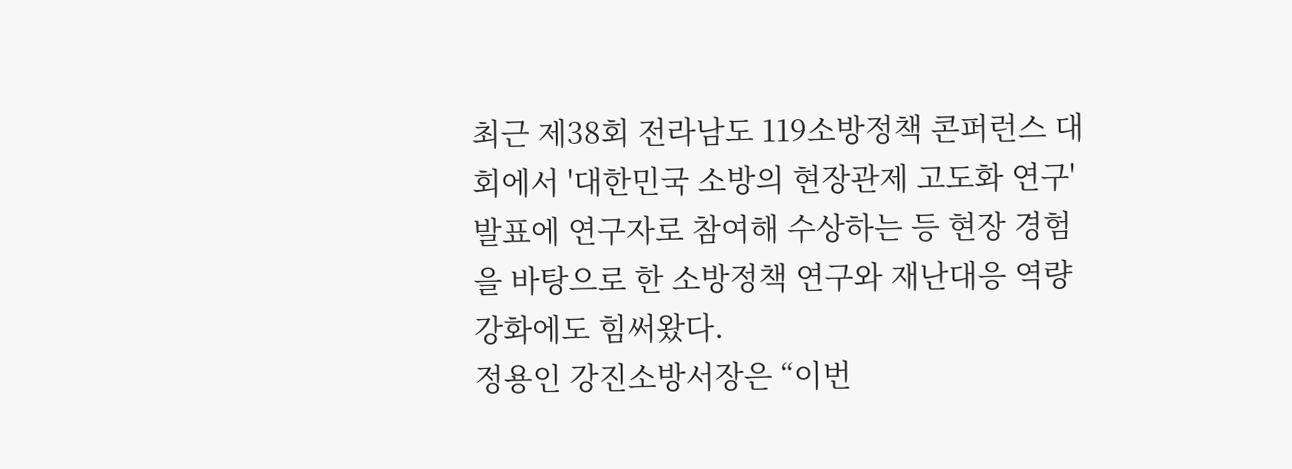최근 제38회 전라남도 119소방정책 콘퍼런스 대회에서 '대한민국 소방의 현장관제 고도화 연구' 발표에 연구자로 참여해 수상하는 등 현장 경험을 바탕으로 한 소방정책 연구와 재난대응 역량 강화에도 힘써왔다.
정용인 강진소방서장은 “이번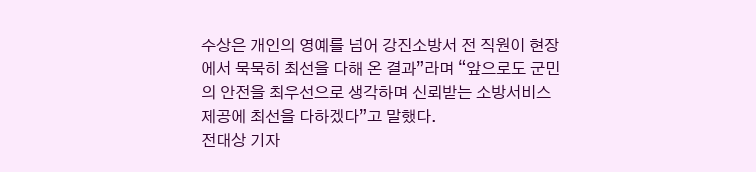수상은 개인의 영예를 넘어 강진소방서 전 직원이 현장에서 묵묵히 최선을 다해 온 결과”라며 “앞으로도 군민의 안전을 최우선으로 생각하며 신뢰받는 소방서비스 제공에 최선을 다하겠다”고 말했다.
전대상 기자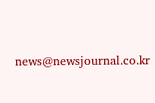news@newsjournal.co.kr